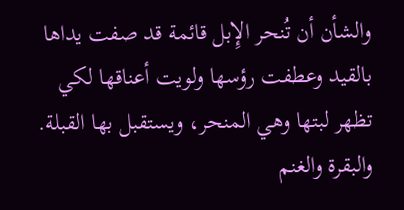والشأن أن تُنحر الإِبل قائمة قد صفت يداها بالقيد وعطفت رؤسها ولويت أعناقها لكي تظهر لبتها وهي المنحر، ويستقبل بها القبلة. والبقرة والغنم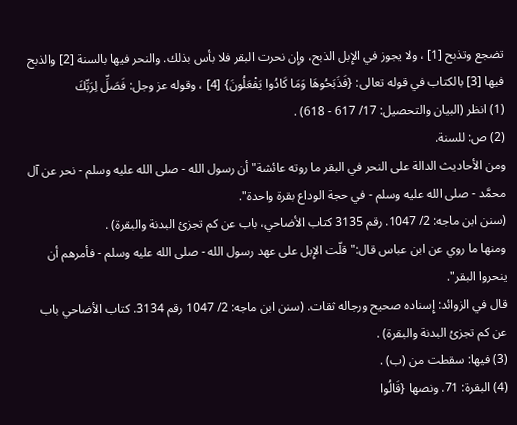تضجع وتذبح [1] ، ولا يجوز في الإِبل الذبح، وإِن نحرت البقر فلا بأس بذلك. والنحر فيها بالسنة [2] والذبح فيها [3] بالكتاب في قوله تعالى: {فَذَبَحُوهَا وَمَا كَادُوا يَفْعَلُونَ} [4] ، وقوله عز وجل: فَصَلِّ لِرَبِّكَ
(1) انظر (البيان والتحصيل: 17/ 617 - 618) .
(2) ص: للسنة.
ومن الأحاديث الدالة على النحر في البقر ما روته عائشة"أن رسول الله - صلى الله عليه وسلم - نحر عن آل محمَّد - صلى الله عليه وسلم - في حجة الوداع بقرة واحدة".
(سنن ابن ماجه: 2/ 1047. رقم 3135 كتاب الأضاحي، باب عن كم تجزئ البدنة والبقرة) .
ومنها ما روي عن ابن عباس قال:"قلّت الإِبل على عهد رسول الله - صلى الله عليه وسلم - فأمرهم أن ينحروا البقر".
قال في الزوائد: إِسناده صحيح ورجاله ثقات. (سنن ابن ماجه: 2/ 1047 رقم 3134. كتاب الأضاحي باب عن كم تجزىُ البدنة والبقرة) .
(3) فيها: سقطت من (ب) .
(4) البقرة: 71. ونصها {قَالُوا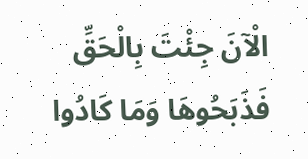الْآنَ جِئْتَ بِالْحَقِّ فَذَبَحُوهَا وَمَا كَادُوا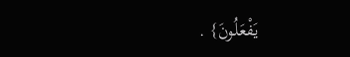يَفْعَلُونَ} .